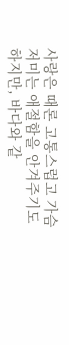사랑은 때론 고통스럽고 가슴 저미는 애절함을 안겨주기도 하지만, 바다와 같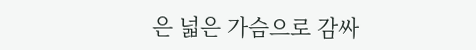은 넓은 가슴으로 감싸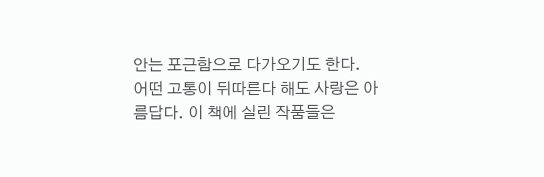안는 포근함으로 다가오기도 한다. 어떤 고통이 뒤따른다 해도 사랑은 아름답다. 이 책에 실린 작품들은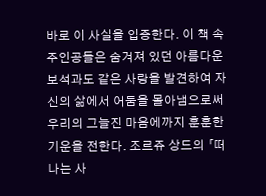바로 이 사실을 입증한다. 이 책 속 주인공들은 숨겨져 있던 아름다운 보석과도 같은 사랑을 발견하여 자신의 삶에서 어둠을 몰아냄으로써 우리의 그늘진 마음에까지 훈훈한 기운을 전한다. 조르쥬 상드의 「떠나는 사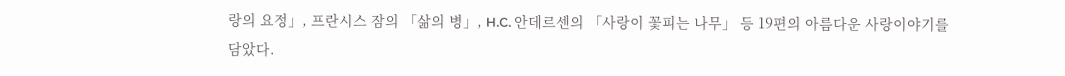랑의 요정」, 프란시스 잠의 「삶의 병」, H.C. 안데르센의 「사랑이 꽃피는 나무」 등 19편의 아름다운 사랑이야기를 담았다.